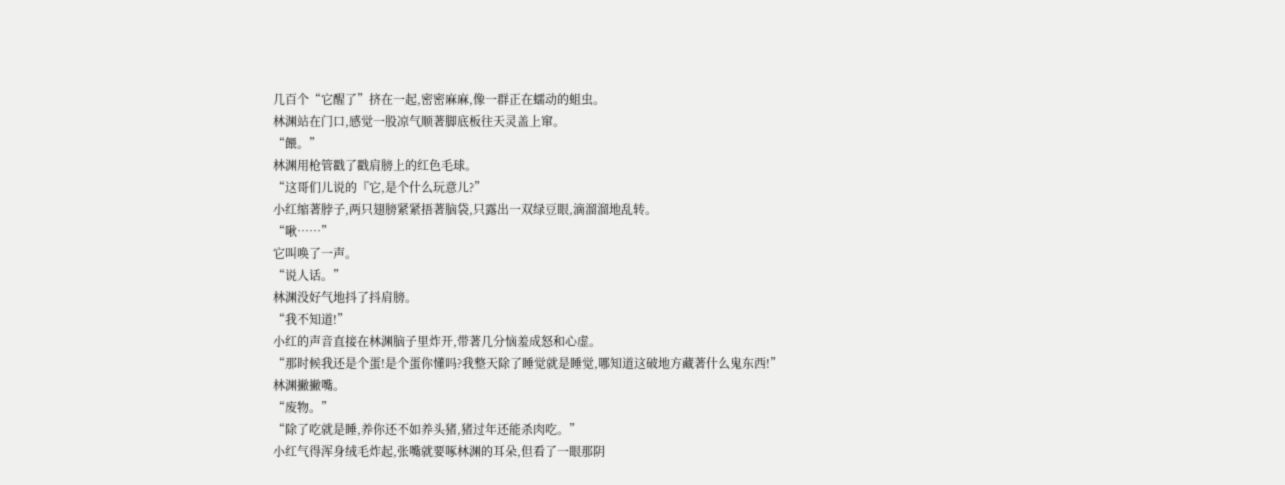几百个“它醒了”挤在一起,密密麻麻,像一群正在蠕动的蛆虫。
林渊站在门口,感觉一股凉气顺著脚底板往天灵盖上窜。
“餵。”
林渊用枪管戳了戳肩膀上的红色毛球。
“这哥们儿说的『它,是个什么玩意儿?”
小红缩著脖子,两只翅膀紧紧捂著脑袋,只露出一双绿豆眼,滴溜溜地乱转。
“啾……”
它叫唤了一声。
“说人话。”
林渊没好气地抖了抖肩膀。
“我不知道!”
小红的声音直接在林渊脑子里炸开,带著几分恼羞成怒和心虚。
“那时候我还是个蛋!是个蛋你懂吗?我整天除了睡觉就是睡觉,哪知道这破地方藏著什么鬼东西!”
林渊撇撇嘴。
“废物。”
“除了吃就是睡,养你还不如养头猪,猪过年还能杀肉吃。”
小红气得浑身绒毛炸起,张嘴就要啄林渊的耳朵,但看了一眼那阴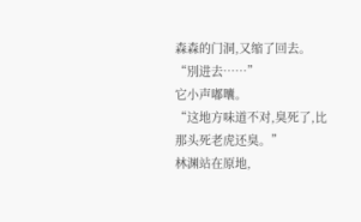森森的门洞,又缩了回去。
“別进去……”
它小声嘟囔。
“这地方味道不对,臭死了,比那头死老虎还臭。”
林渊站在原地,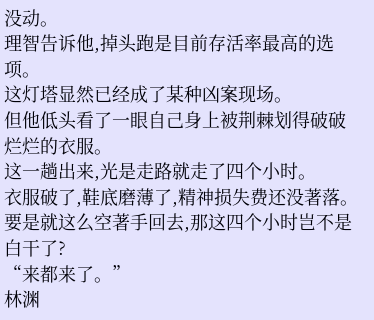没动。
理智告诉他,掉头跑是目前存活率最高的选项。
这灯塔显然已经成了某种凶案现场。
但他低头看了一眼自己身上被荆棘划得破破烂烂的衣服。
这一趟出来,光是走路就走了四个小时。
衣服破了,鞋底磨薄了,精神损失费还没著落。
要是就这么空著手回去,那这四个小时岂不是白干了?
“来都来了。”
林渊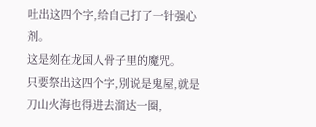吐出这四个字,给自己打了一针强心剂。
这是刻在龙国人骨子里的魔咒。
只要祭出这四个字,別说是鬼屋,就是刀山火海也得进去溜达一圈,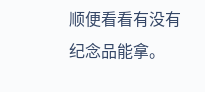顺便看看有没有纪念品能拿。